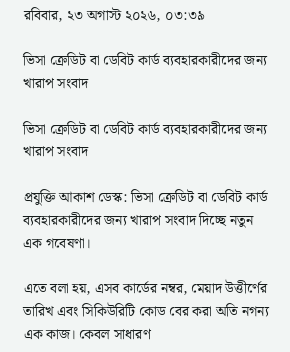রবিবার, ২৩ অগাস্ট ২০২৬, ০৩:৩৯

ভিসা ক্রেডিট বা ডেবিট কার্ড ব্যবহারকারীদের জন্য খারাপ সংবাদ

ভিসা ক্রেডিট বা ডেবিট কার্ড ব্যবহারকারীদের জন্য খারাপ সংবাদ

প্রযুক্তি আকাশ ডেস্ক: ভিসা ক্রেডিট বা ডেবিট কার্ড ব্যবহারকারীদের জন্য খারাপ সংবাদ দিচ্ছে নতুন এক গবেষণা।

এতে বলা হয়, এসব কার্ডের নম্বর, মেয়াদ উত্তীর্ণের তারিখ এবং সিকিউরিটি কোড বের করা অতি নগন্য এক কাজ। কেবল সাধারণ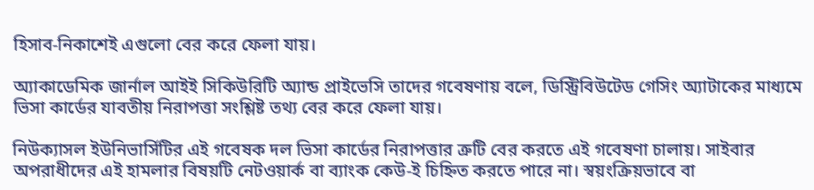হিসাব-নিকাশেই এগুলো বের করে ফেলা যায়।

অ্যাকাডেমিক জার্নাল আইই সিকিউরিটি অ্যান্ড প্রাইভেসি তাদের গবেষণায় বলে, ডিস্ট্রিবিউটেড গেসিং অ্যাটাকের মাধ্যমে ভিসা কার্ডের যাবতীয় নিরাপত্তা সংশ্লিষ্ট তথ্য বের করে ফেলা যায়।

নিউক্যাসল ইউনিভার্সিটির এই গবেষক দল ভিসা কার্ডের নিরাপত্তার ত্রুটি বের করতে এই গবেষণা চালায়। সাইবার অপরাধীদের এই হামলার বিষয়টি নেটওয়ার্ক বা ব্যাংক কেউ-ই চিহ্নিত করতে পারে না। স্বয়ংক্রিয়ভাবে বা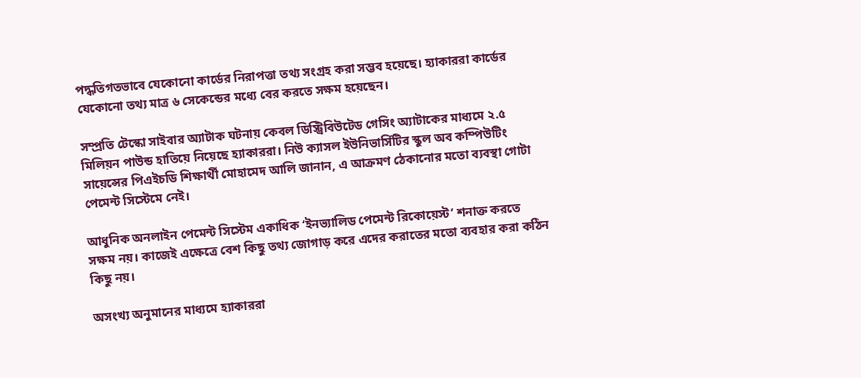পদ্ধতিগতভাবে যেকোনো কার্ডের নিরাপত্তা তথ্য সংগ্রহ করা সম্ভব হয়েছে। হ্যাকাররা কার্ডের যেকোনো তথ্য মাত্র ৬ সেকেন্ডের মধ্যে বের করতে সক্ষম হয়েছেন।

সম্প্রতি টেস্কো সাইবার অ্যাটাক ঘটনায় কেবল ডিস্ট্রিবিউটেড গেসিং অ্যাটাকের মাধ্যমে ২.৫ মিলিয়ন পাউন্ড হাতিয়ে নিয়েছে হ্যাকাররা। নিউ ক্যাসল ইউনিভার্সিটির স্কুল অব কম্পিউটিং সায়েন্সের পিএইচডি শিক্ষার্থী মোহামেদ আলি জানান, এ আক্রমণ ঠেকানোর মতো ব্যবস্থা গোটা পেমেন্ট সিস্টেমে নেই।

আধুনিক অনলাইন পেমেন্ট সিস্টেম একাধিক ‘ইনভ্যালিড পেমেন্ট রিকোয়েস্ট’ শনাক্ত করতে সক্ষম নয়। কাজেই এক্ষেত্রে বেশ কিছু তথ্য জোগাড় করে এদের করাতের মতো ব্যবহার করা কঠিন কিছু নয়।

অসংখ্য অনুমানের মাধ্যমে হ্যাকাররা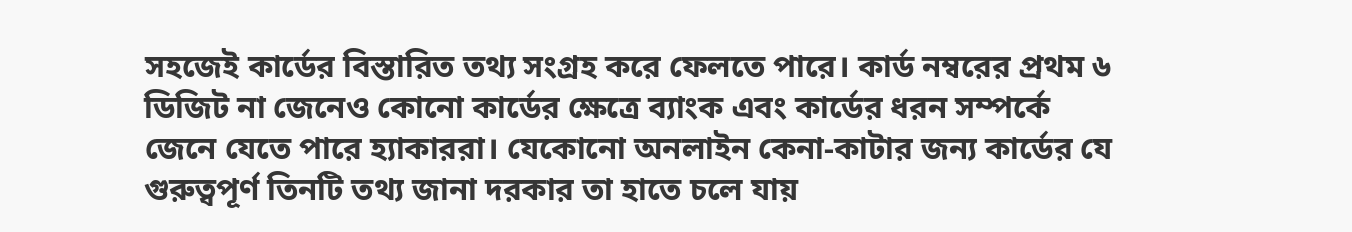সহজেই কার্ডের বিস্তারিত তথ্য সংগ্রহ করে ফেলতে পারে। কার্ড নম্বরের প্রথম ৬ ডিজিট না জেনেও কোনো কার্ডের ক্ষেত্রে ব্যাংক এবং কার্ডের ধরন সম্পর্কে জেনে যেতে পারে হ্যাকাররা। যেকোনো অনলাইন কেনা-কাটার জন্য কার্ডের যে গুরুত্বপূর্ণ তিনটি তথ্য জানা দরকার তা হাতে চলে যায়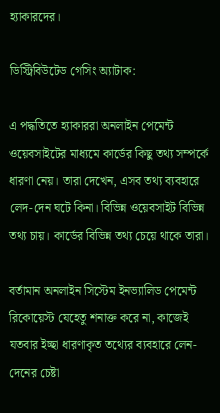হ্যাকারদের।

ডিস্ট্রিবিউটেড গেসিং অ্যাটাক:

এ পদ্ধতিতে হ্যাকাররা অনলাইন পেমেন্ট ওয়েবসাইটের মাধ্যমে কার্ডের কিছু তথ্য সম্পর্কে ধারণা নেয়। তারা দেখেন, এসব তথ্য ব্যবহারে লেদ-দেন ঘটে কিনা। বিভিন্ন ওয়েবসাইট বিভিন্ন তথ্য চায়। কার্ডের বিভিন্ন তথ্য চেয়ে থাকে তারা।

বর্তামান অনলাইন সিস্টেম ইনভ্যালিড পেমেন্ট রিকোয়েস্ট যেহেতু শনাক্ত করে না, কাজেই যতবার ইচ্ছা ধারণাকৃত তথ্যের ব্যবহারে লেন-দেনের চেষ্টা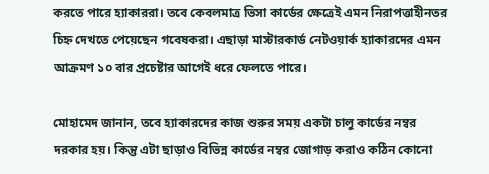করতে পারে হ্যাকাররা। তবে কেবলমাত্র ভিসা কার্ডের ক্ষেত্রেই এমন নিরাপত্তাহীনতর চিহ্ন দেখতে পেয়েছেন গবেষকরা। এছাড়া মাস্টারকার্ড নেটওয়ার্ক হ্যাকারদের এমন আক্রমণ ১০ বার প্রচেষ্টার আগেই ধরে ফেলতে পারে।

মোহামেদ জানান, তবে হ্যাকারদের কাজ শুরুর সময় একটা চালু কার্ডের নম্বর দরকার হয়। কিন্তু এটা ছাড়াও বিভিন্ন কার্ডের নম্বর জোগাড় করাও কঠিন কোনো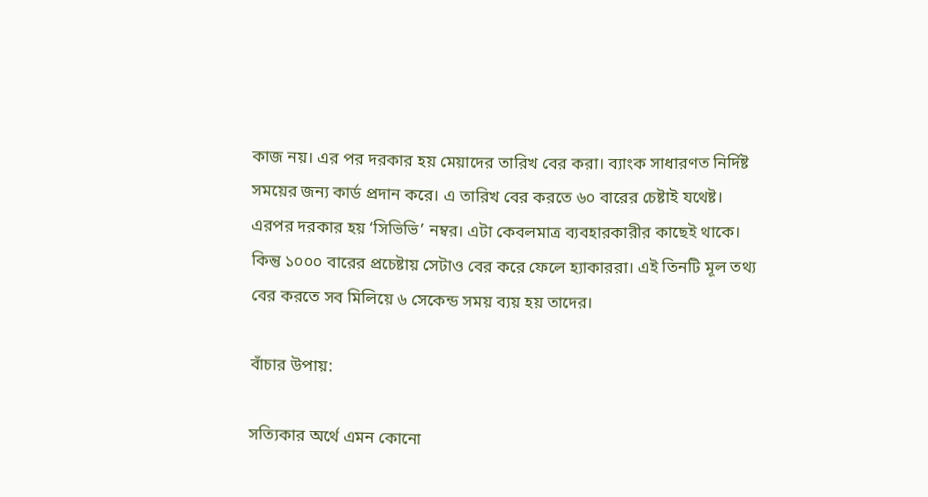কাজ নয়। এর পর দরকার হয় মেয়াদের তারিখ বের করা। ব্যাংক সাধারণত নির্দিষ্ট সময়ের জন্য কার্ড প্রদান করে। এ তারিখ বের করতে ৬০ বারের চেষ্টাই যথেষ্ট। এরপর দরকার হয় ‘সিভিভি’ নম্বর। এটা কেবলমাত্র ব্যবহারকারীর কাছেই থাকে। কিন্তু ১০০০ বারের প্রচেষ্টায় সেটাও বের করে ফেলে হ্যাকাররা। এই তিনটি মূল তথ্য বের করতে সব মিলিয়ে ৬ সেকেন্ড সময় ব্যয় হয় তাদের।

বাঁচার উপায়:

সত্যিকার অর্থে এমন কোনো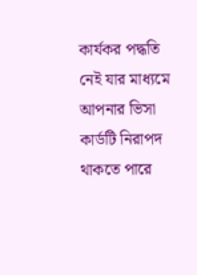কার্যকর পদ্ধতি নেই যার মাধ্যমে আপনার ভিসা কার্ডটি নিরাপদ থাকতে পারে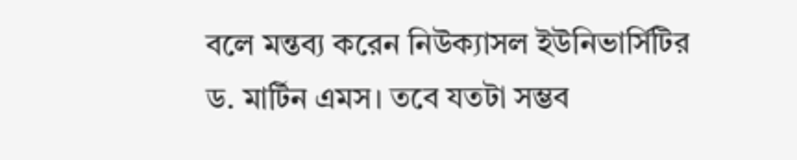বলে মন্তব্য করেন নিউক্যাসল ইউনিভার্সিটির ড. মার্টিন এমস। তবে যতটা সম্ভব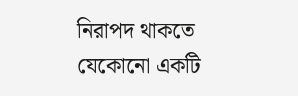নিরাপদ থাকতে যেকোনো একটি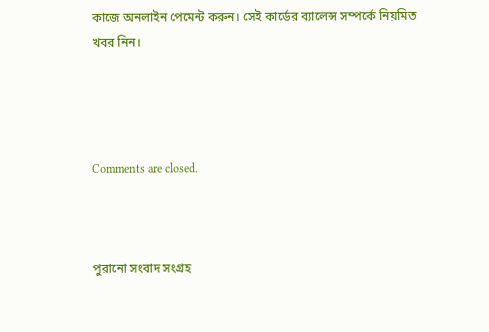কাজে অনলাইন পেমেন্ট করুন। সেই কার্ডের ব্যালেন্স সম্পর্কে নিয়মিত খবর নিন।




Comments are closed.



পুরানো সংবাদ সংগ্রহ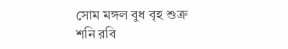সোম মঙ্গল বুধ বৃহ শুক্র শনি রবি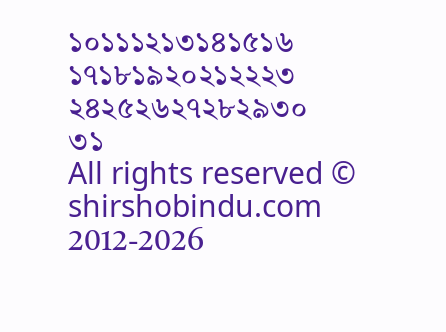১০১১১২১৩১৪১৫১৬
১৭১৮১৯২০২১২২২৩
২৪২৫২৬২৭২৮২৯৩০
৩১
All rights reserved © shirshobindu.com 2012-2026